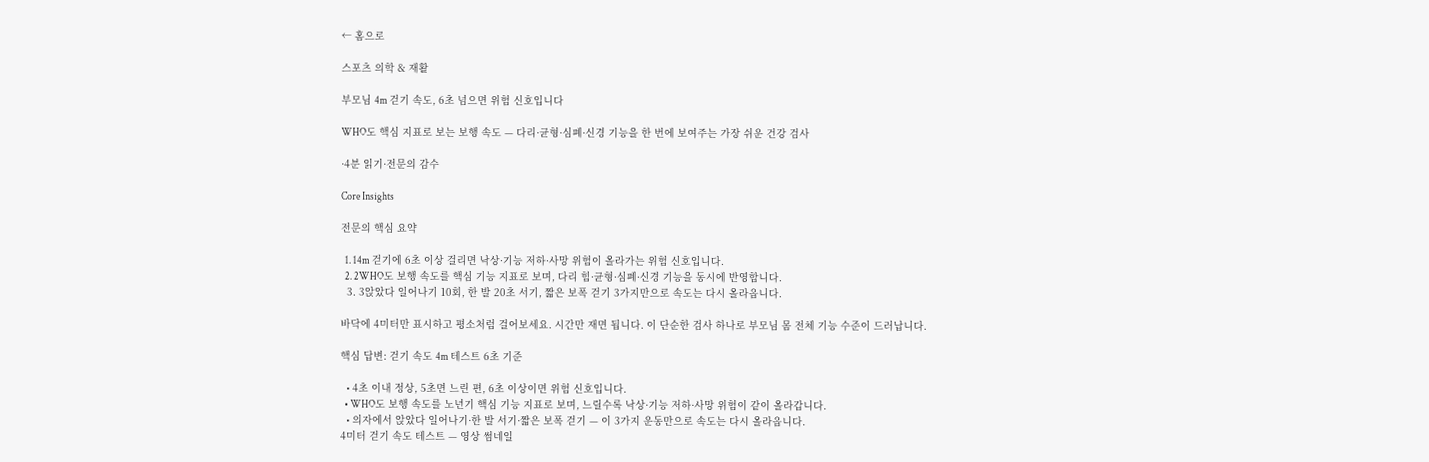← 홈으로

스포츠 의학 & 재활

부모님 4m 걷기 속도, 6초 넘으면 위험 신호입니다

WHO도 핵심 지표로 보는 보행 속도 — 다리·균형·심폐·신경 기능을 한 번에 보여주는 가장 쉬운 건강 검사

·4분 읽기·전문의 감수

Core Insights

전문의 핵심 요약

  1. 14m 걷기에 6초 이상 걸리면 낙상·기능 저하·사망 위험이 올라가는 위험 신호입니다.
  2. 2WHO도 보행 속도를 핵심 기능 지표로 보며, 다리 힘·균형·심폐·신경 기능을 동시에 반영합니다.
  3. 3앉았다 일어나기 10회, 한 발 20초 서기, 짧은 보폭 걷기 3가지만으로 속도는 다시 올라옵니다.

바닥에 4미터만 표시하고 평소처럼 걸어보세요. 시간만 재면 됩니다. 이 단순한 검사 하나로 부모님 몸 전체 기능 수준이 드러납니다.

핵심 답변: 걷기 속도 4m 테스트 6초 기준

  • 4초 이내 정상, 5초면 느린 편, 6초 이상이면 위험 신호입니다.
  • WHO도 보행 속도를 노년기 핵심 기능 지표로 보며, 느릴수록 낙상·기능 저하·사망 위험이 같이 올라갑니다.
  • 의자에서 앉았다 일어나기·한 발 서기·짧은 보폭 걷기 — 이 3가지 운동만으로 속도는 다시 올라옵니다.
4미터 걷기 속도 테스트 — 영상 썸네일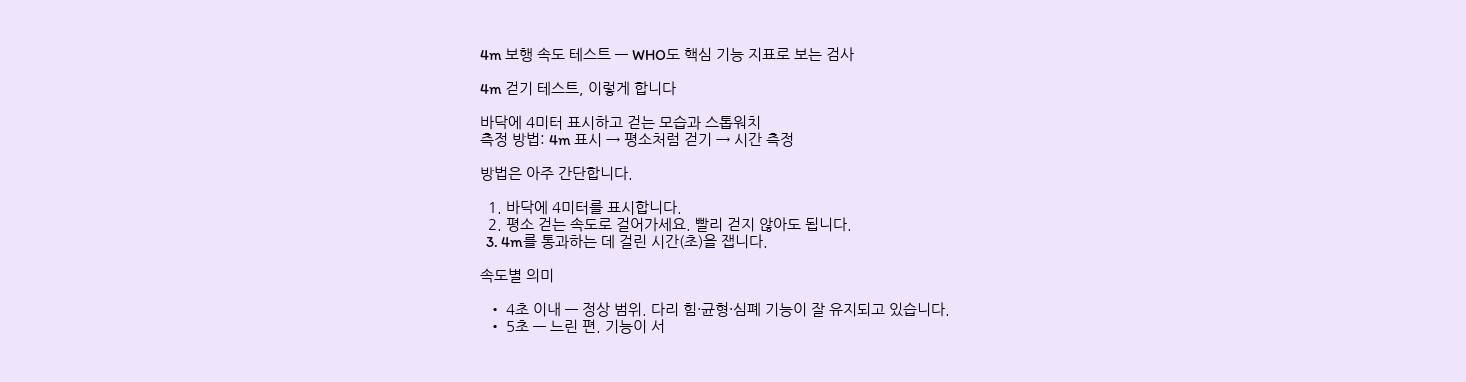4m 보행 속도 테스트 — WHO도 핵심 기능 지표로 보는 검사

4m 걷기 테스트, 이렇게 합니다

바닥에 4미터 표시하고 걷는 모습과 스톱워치
측정 방법: 4m 표시 → 평소처럼 걷기 → 시간 측정

방법은 아주 간단합니다.

  1. 바닥에 4미터를 표시합니다.
  2. 평소 걷는 속도로 걸어가세요. 빨리 걷지 않아도 됩니다.
  3. 4m를 통과하는 데 걸린 시간(초)을 잽니다.

속도별 의미

  • 4초 이내 — 정상 범위. 다리 힘·균형·심폐 기능이 잘 유지되고 있습니다.
  • 5초 — 느린 편. 기능이 서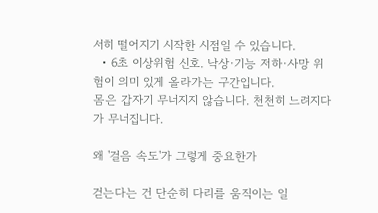서히 떨어지기 시작한 시점일 수 있습니다.
  • 6초 이상위험 신호. 낙상·기능 저하·사망 위험이 의미 있게 올라가는 구간입니다.
몸은 갑자기 무너지지 않습니다. 천천히 느려지다가 무너집니다.

왜 '걸음 속도'가 그렇게 중요한가

걷는다는 건 단순히 다리를 움직이는 일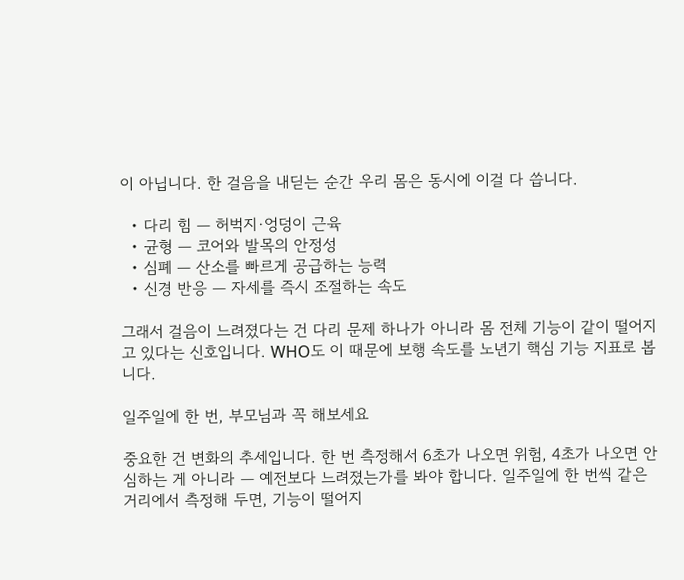이 아닙니다. 한 걸음을 내딛는 순간 우리 몸은 동시에 이걸 다 씁니다.

  • 다리 힘 — 허벅지·엉덩이 근육
  • 균형 — 코어와 발목의 안정성
  • 심폐 — 산소를 빠르게 공급하는 능력
  • 신경 반응 — 자세를 즉시 조절하는 속도

그래서 걸음이 느려졌다는 건 다리 문제 하나가 아니라 몸 전체 기능이 같이 떨어지고 있다는 신호입니다. WHO도 이 때문에 보행 속도를 노년기 핵심 기능 지표로 봅니다.

일주일에 한 번, 부모님과 꼭 해보세요

중요한 건 변화의 추세입니다. 한 번 측정해서 6초가 나오면 위험, 4초가 나오면 안심하는 게 아니라 — 예전보다 느려졌는가를 봐야 합니다. 일주일에 한 번씩 같은 거리에서 측정해 두면, 기능이 떨어지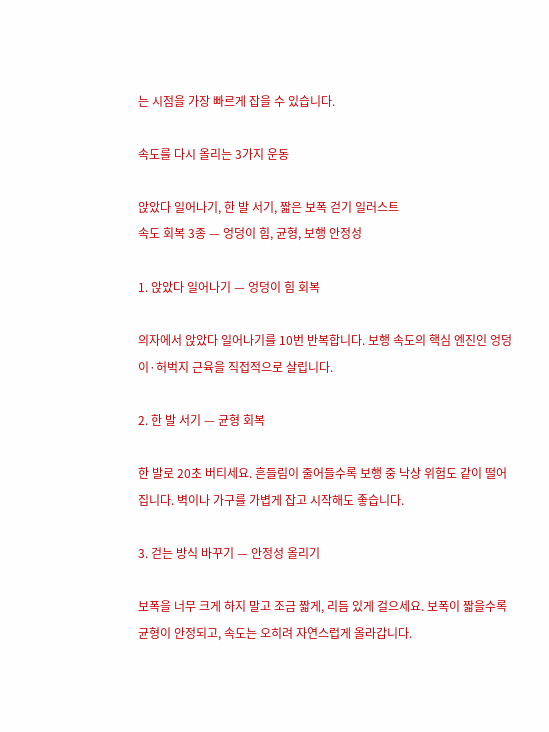는 시점을 가장 빠르게 잡을 수 있습니다.

속도를 다시 올리는 3가지 운동

앉았다 일어나기, 한 발 서기, 짧은 보폭 걷기 일러스트
속도 회복 3종 — 엉덩이 힘, 균형, 보행 안정성

1. 앉았다 일어나기 — 엉덩이 힘 회복

의자에서 앉았다 일어나기를 10번 반복합니다. 보행 속도의 핵심 엔진인 엉덩이·허벅지 근육을 직접적으로 살립니다.

2. 한 발 서기 — 균형 회복

한 발로 20초 버티세요. 흔들림이 줄어들수록 보행 중 낙상 위험도 같이 떨어집니다. 벽이나 가구를 가볍게 잡고 시작해도 좋습니다.

3. 걷는 방식 바꾸기 — 안정성 올리기

보폭을 너무 크게 하지 말고 조금 짧게, 리듬 있게 걸으세요. 보폭이 짧을수록 균형이 안정되고, 속도는 오히려 자연스럽게 올라갑니다.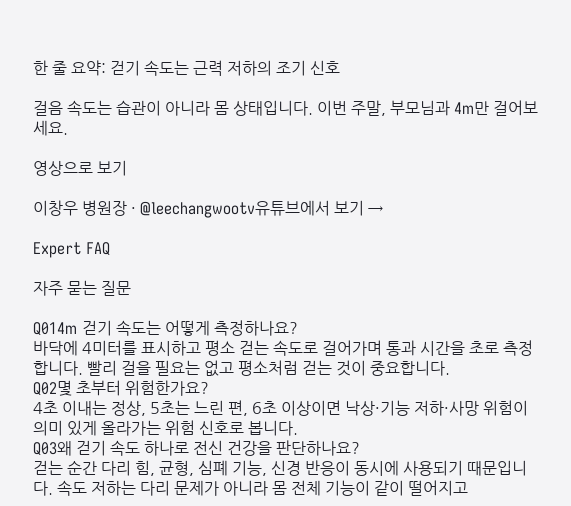한 줄 요약: 걷기 속도는 근력 저하의 조기 신호

걸음 속도는 습관이 아니라 몸 상태입니다. 이번 주말, 부모님과 4m만 걸어보세요.

영상으로 보기

이창우 병원장 · @leechangwootv유튜브에서 보기 →

Expert FAQ

자주 묻는 질문

Q014m 걷기 속도는 어떻게 측정하나요?
바닥에 4미터를 표시하고 평소 걷는 속도로 걸어가며 통과 시간을 초로 측정합니다. 빨리 걸을 필요는 없고 평소처럼 걷는 것이 중요합니다.
Q02몇 초부터 위험한가요?
4초 이내는 정상, 5초는 느린 편, 6초 이상이면 낙상·기능 저하·사망 위험이 의미 있게 올라가는 위험 신호로 봅니다.
Q03왜 걷기 속도 하나로 전신 건강을 판단하나요?
걷는 순간 다리 힘, 균형, 심폐 기능, 신경 반응이 동시에 사용되기 때문입니다. 속도 저하는 다리 문제가 아니라 몸 전체 기능이 같이 떨어지고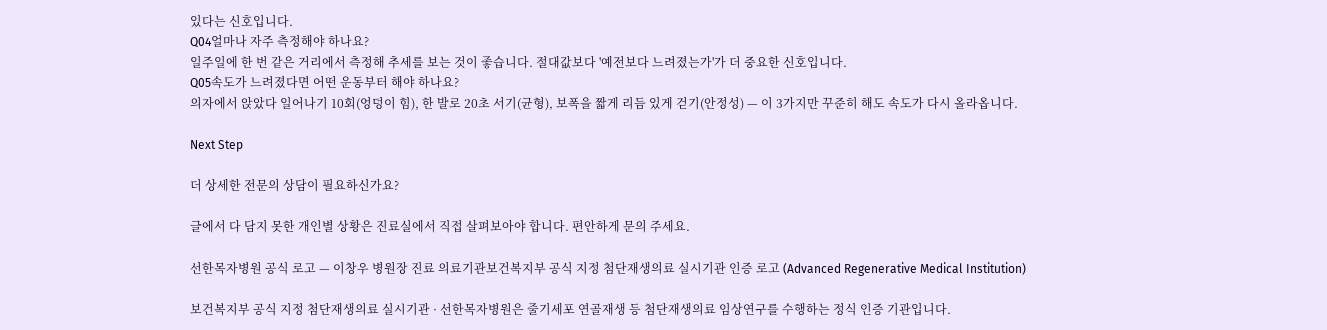있다는 신호입니다.
Q04얼마나 자주 측정해야 하나요?
일주일에 한 번 같은 거리에서 측정해 추세를 보는 것이 좋습니다. 절대값보다 '예전보다 느려졌는가'가 더 중요한 신호입니다.
Q05속도가 느려졌다면 어떤 운동부터 해야 하나요?
의자에서 앉았다 일어나기 10회(엉덩이 힘), 한 발로 20초 서기(균형), 보폭을 짧게 리듬 있게 걷기(안정성) — 이 3가지만 꾸준히 해도 속도가 다시 올라옵니다.

Next Step

더 상세한 전문의 상담이 필요하신가요?

글에서 다 담지 못한 개인별 상황은 진료실에서 직접 살펴보아야 합니다. 편안하게 문의 주세요.

선한목자병원 공식 로고 — 이창우 병원장 진료 의료기관보건복지부 공식 지정 첨단재생의료 실시기관 인증 로고 (Advanced Regenerative Medical Institution)

보건복지부 공식 지정 첨단재생의료 실시기관 · 선한목자병원은 줄기세포 연골재생 등 첨단재생의료 임상연구를 수행하는 정식 인증 기관입니다.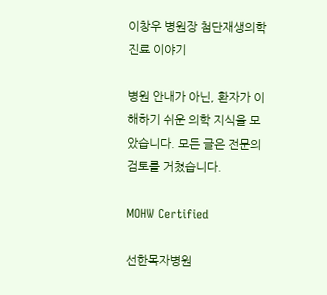이창우 병원장 첨단재생의학 진료 이야기

병원 안내가 아닌, 환자가 이해하기 쉬운 의학 지식을 모았습니다. 모든 글은 전문의 검토를 거쳤습니다.

MOHW Certified

선한목자병원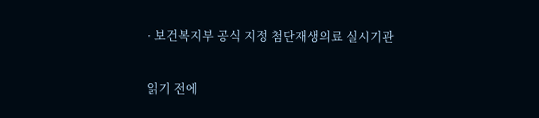· 보건복지부 공식 지정 첨단재생의료 실시기관

읽기 전에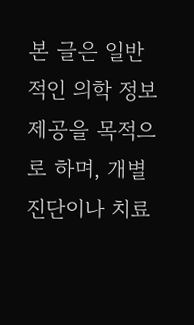본 글은 일반적인 의학 정보 제공을 목적으로 하며, 개별 진단이나 치료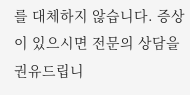를 대체하지 않습니다. 증상이 있으시면 전문의 상담을 권유드립니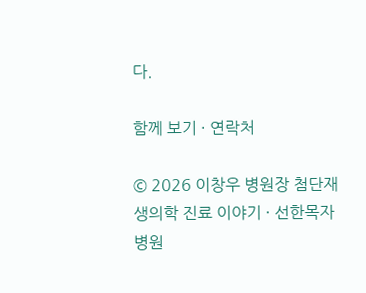다.

함께 보기 · 연락처

© 2026 이창우 병원장 첨단재생의학 진료 이야기 · 선한목자병원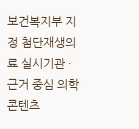보건복지부 지정 첨단재생의료 실시기관 · 근거 중심 의학 콘텐츠